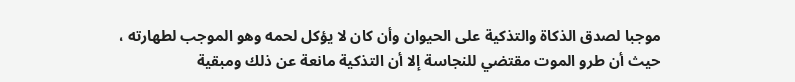موجبا لصدق الذكاة والتذكية على الحيوان وأن كان لا يؤكل لحمه وهو الموجب لطهارته ، حيث أن طرو الموت مقتضي للنجاسة إلا أن التذكية مانعة عن ذلك ومبقية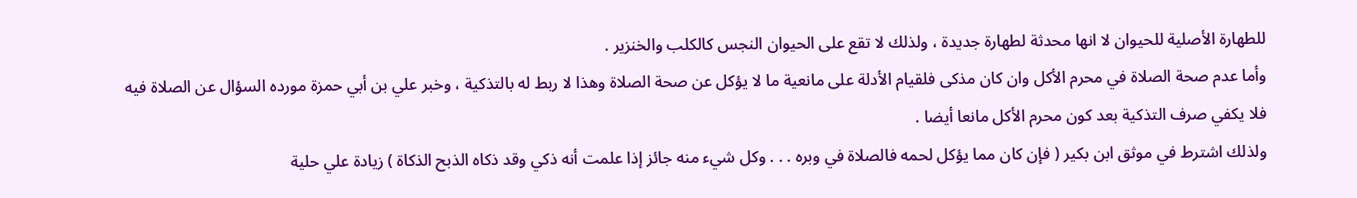للطهارة الأصلية للحيوان لا انها محدثة لطهارة جديدة ، ولذلك لا تقع على الحيوان النجس كالكلب والخنزير .
وأما عدم صحة الصلاة في محرم الأكل وان كان مذكى فلقيام الأدلة على مانعية ما لا يؤكل عن صحة الصلاة وهذا لا ربط له بالتذكية ، وخبر علي بن أبي حمزة مورده السؤال عن الصلاة فيه فلا يكفي صرف التذكية بعد كون محرم الأكل مانعا أيضا .
ولذلك اشترط في موثق ابن بكير ( فإن كان مما يؤكل لحمه فالصلاة في وبره . . . وكل شيء منه جائز إذا علمت أنه ذكي وقد ذكاه الذبح الذكاة ) زيادة علي حلية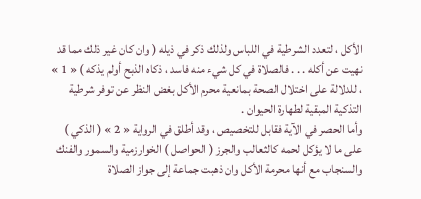الأكل ، لتعدد الشرطية في اللباس ولذلك ذكر في ذيله ( وان كان غير ذلك مما قد نهيت عن أكله . . . فالصلاة في كل شيء منه فاسد ، ذكاه الذبح أولم يذكه ) « 1 » ، للدلالة على اختلال الصحة بمانعية محرم الأكل بغض النظر عن توفر شرطية التذكية المبقية لطهارة الحيوان .
وأما الحصر في الآية فقابل للتخصيص ، وقد أطلق في الرواية « 2 » ( الذكي ) على ما لا يؤكل لحمه كالثعالب والجرز ( الحواصل ) الخوارزمية والسمور والفنك والسنجاب مع أنها محرمة الأكل وان ذهبت جماعة إلى جواز الصلاة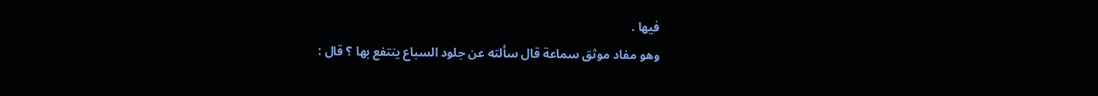فيها .
وهو مفاد موثق سماعة قال سألته عن جلود السباع ينتفع بها ؟ قال :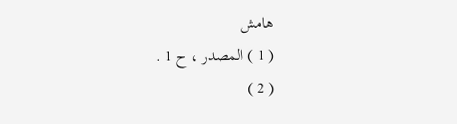هامش
( 1 ) المصدر ، ح 1 .
( 2 )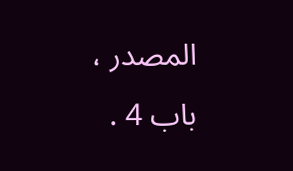المصدر ، باب 4 .